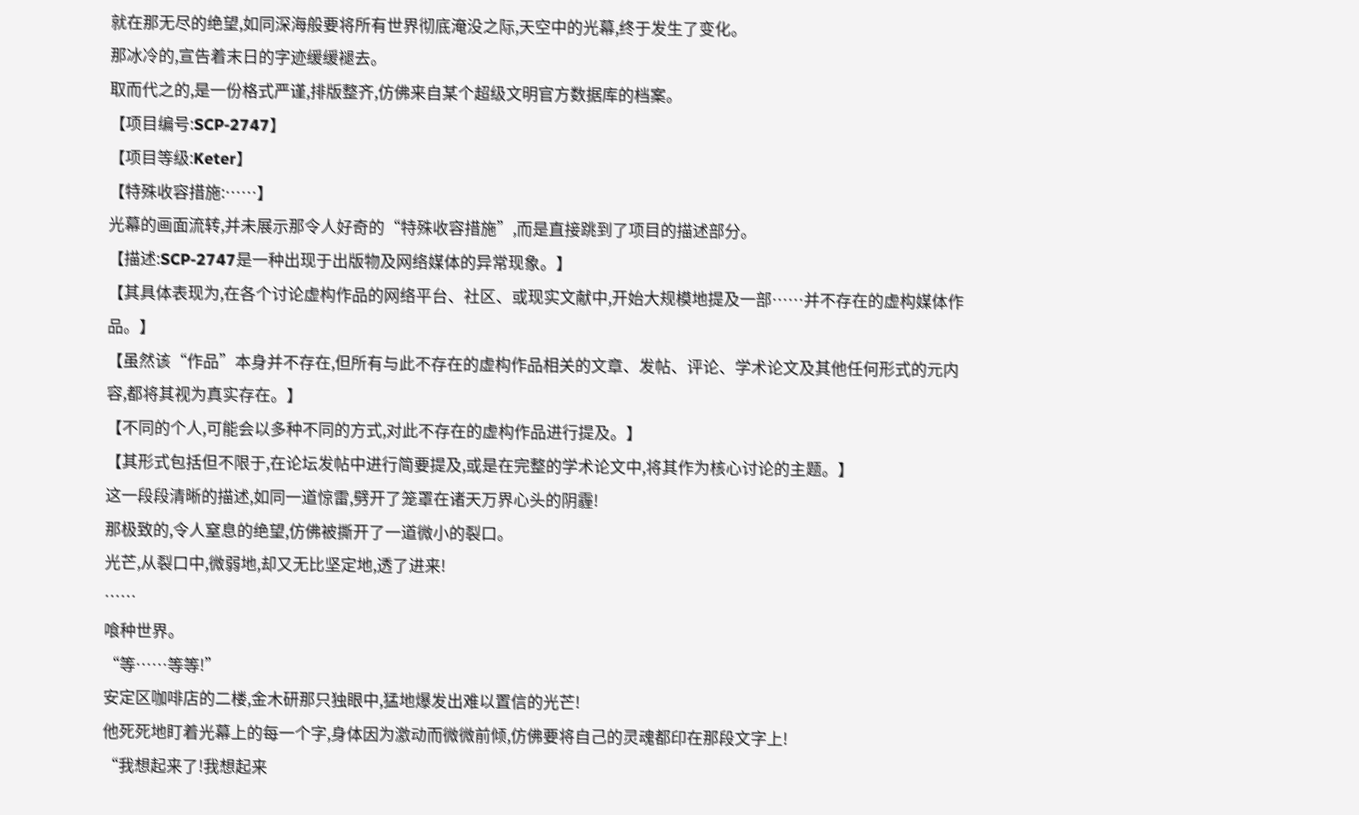就在那无尽的绝望,如同深海般要将所有世界彻底淹没之际,天空中的光幕,终于发生了变化。
那冰冷的,宣告着末日的字迹缓缓褪去。
取而代之的,是一份格式严谨,排版整齐,仿佛来自某个超级文明官方数据库的档案。
【项目编号:SCP-2747】
【项目等级:Keter】
【特殊收容措施:……】
光幕的画面流转,并未展示那令人好奇的“特殊收容措施”,而是直接跳到了项目的描述部分。
【描述:SCP-2747是一种出现于出版物及网络媒体的异常现象。】
【其具体表现为,在各个讨论虚构作品的网络平台、社区、或现实文献中,开始大规模地提及一部……并不存在的虚构媒体作品。】
【虽然该“作品”本身并不存在,但所有与此不存在的虚构作品相关的文章、发帖、评论、学术论文及其他任何形式的元内容,都将其视为真实存在。】
【不同的个人,可能会以多种不同的方式,对此不存在的虚构作品进行提及。】
【其形式包括但不限于,在论坛发帖中进行简要提及,或是在完整的学术论文中,将其作为核心讨论的主题。】
这一段段清晰的描述,如同一道惊雷,劈开了笼罩在诸天万界心头的阴霾!
那极致的,令人窒息的绝望,仿佛被撕开了一道微小的裂口。
光芒,从裂口中,微弱地,却又无比坚定地,透了进来!
……
喰种世界。
“等……等等!”
安定区咖啡店的二楼,金木研那只独眼中,猛地爆发出难以置信的光芒!
他死死地盯着光幕上的每一个字,身体因为激动而微微前倾,仿佛要将自己的灵魂都印在那段文字上!
“我想起来了!我想起来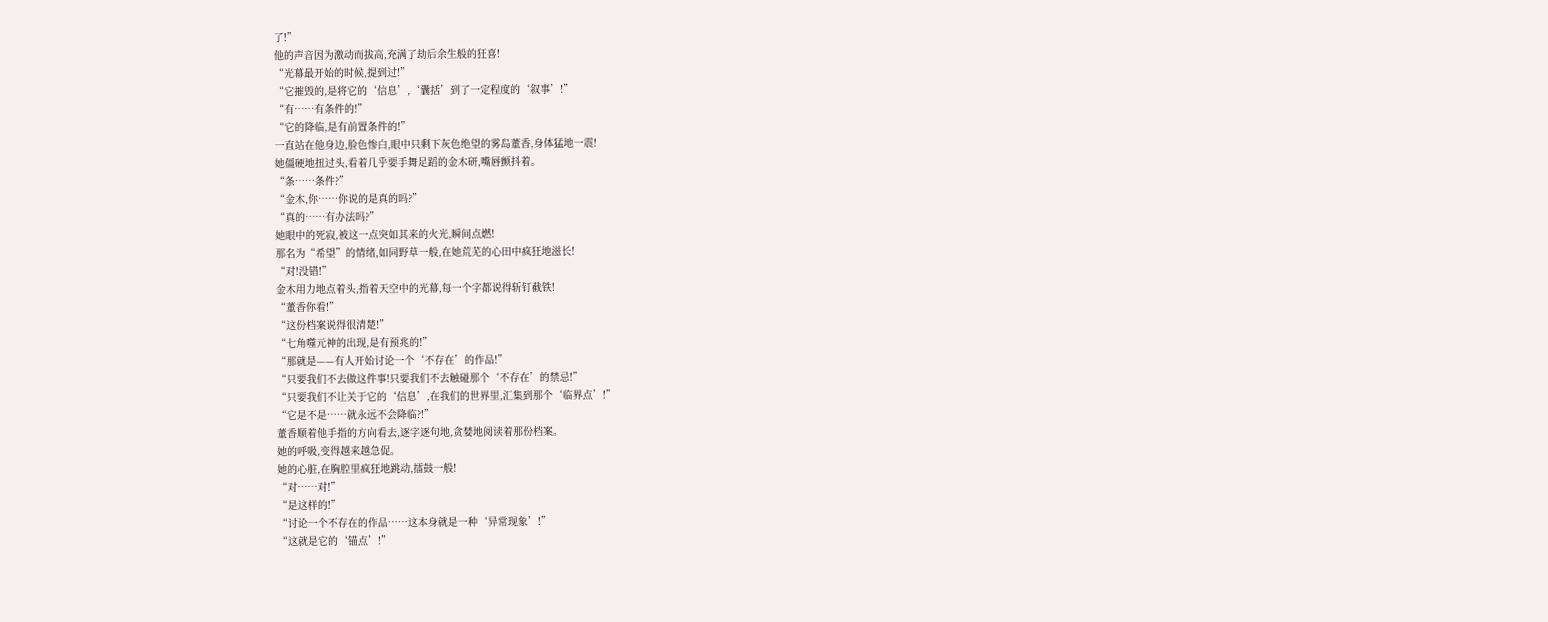了!”
他的声音因为激动而拔高,充满了劫后余生般的狂喜!
“光幕最开始的时候,提到过!”
“它摧毁的,是将它的‘信息’,‘囊括’到了一定程度的‘叙事’!”
“有……有条件的!”
“它的降临,是有前置条件的!”
一直站在他身边,脸色惨白,眼中只剩下灰色绝望的雾岛董香,身体猛地一震!
她僵硬地扭过头,看着几乎要手舞足蹈的金木研,嘴唇颤抖着。
“条……条件?”
“金木,你……你说的是真的吗?”
“真的……有办法吗?”
她眼中的死寂,被这一点突如其来的火光,瞬间点燃!
那名为“希望”的情绪,如同野草一般,在她荒芜的心田中疯狂地滋长!
“对!没错!”
金木用力地点着头,指着天空中的光幕,每一个字都说得斩钉截铁!
“董香你看!”
“这份档案说得很清楚!”
“七角噬元神的出现,是有预兆的!”
“那就是——有人开始讨论一个‘不存在’的作品!”
“只要我们不去做这件事!只要我们不去触碰那个‘不存在’的禁忌!”
“只要我们不让关于它的‘信息’,在我们的世界里,汇集到那个‘临界点’!”
“它是不是……就永远不会降临?!”
董香顺着他手指的方向看去,逐字逐句地,贪婪地阅读着那份档案。
她的呼吸,变得越来越急促。
她的心脏,在胸腔里疯狂地跳动,擂鼓一般!
“对……对!”
“是这样的!”
“讨论一个不存在的作品……这本身就是一种‘异常现象’!”
“这就是它的‘锚点’!”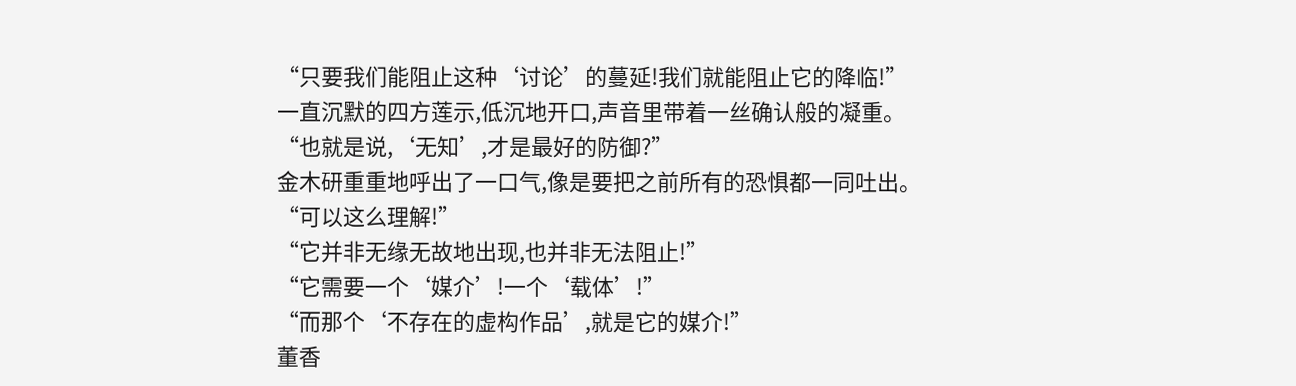“只要我们能阻止这种‘讨论’的蔓延!我们就能阻止它的降临!”
一直沉默的四方莲示,低沉地开口,声音里带着一丝确认般的凝重。
“也就是说,‘无知’,才是最好的防御?”
金木研重重地呼出了一口气,像是要把之前所有的恐惧都一同吐出。
“可以这么理解!”
“它并非无缘无故地出现,也并非无法阻止!”
“它需要一个‘媒介’!一个‘载体’!”
“而那个‘不存在的虚构作品’,就是它的媒介!”
董香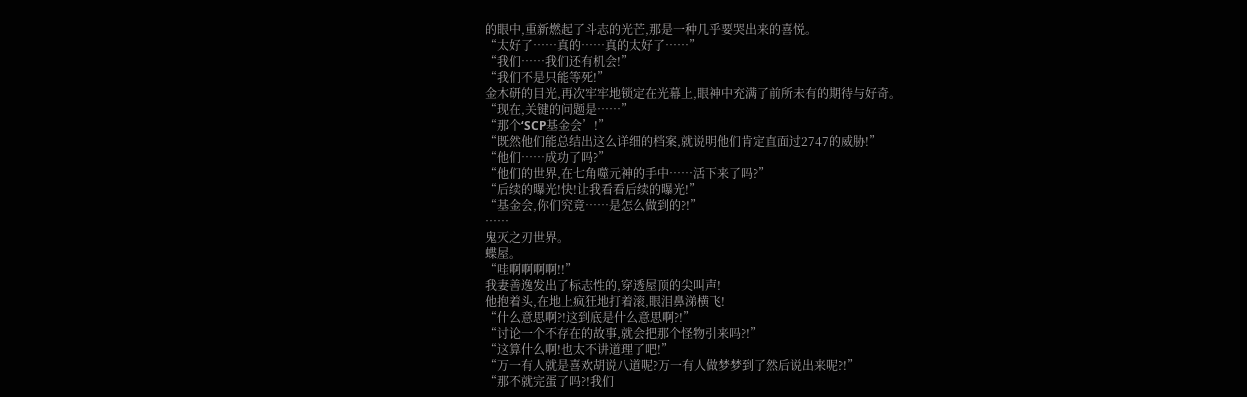的眼中,重新燃起了斗志的光芒,那是一种几乎要哭出来的喜悦。
“太好了……真的……真的太好了……”
“我们……我们还有机会!”
“我们不是只能等死!”
金木研的目光,再次牢牢地锁定在光幕上,眼神中充满了前所未有的期待与好奇。
“现在,关键的问题是……”
“那个‘SCP基金会’!”
“既然他们能总结出这么详细的档案,就说明他们肯定直面过2747的威胁!”
“他们……成功了吗?”
“他们的世界,在七角噬元神的手中……活下来了吗?”
“后续的曝光!快!让我看看后续的曝光!”
“基金会,你们究竟……是怎么做到的?!”
……
鬼灭之刃世界。
蝶屋。
“哇啊啊啊啊!!”
我妻善逸发出了标志性的,穿透屋顶的尖叫声!
他抱着头,在地上疯狂地打着滚,眼泪鼻涕横飞!
“什么意思啊?!这到底是什么意思啊?!”
“讨论一个不存在的故事,就会把那个怪物引来吗?!”
“这算什么啊!也太不讲道理了吧!”
“万一有人就是喜欢胡说八道呢?万一有人做梦梦到了然后说出来呢?!”
“那不就完蛋了吗?!我们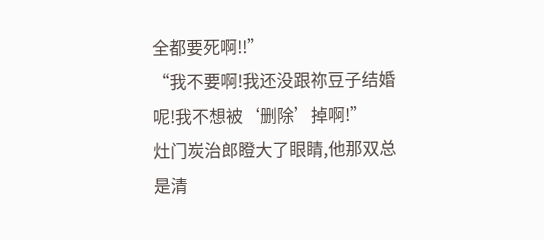全都要死啊!!”
“我不要啊!我还没跟祢豆子结婚呢!我不想被‘删除’掉啊!”
灶门炭治郎瞪大了眼睛,他那双总是清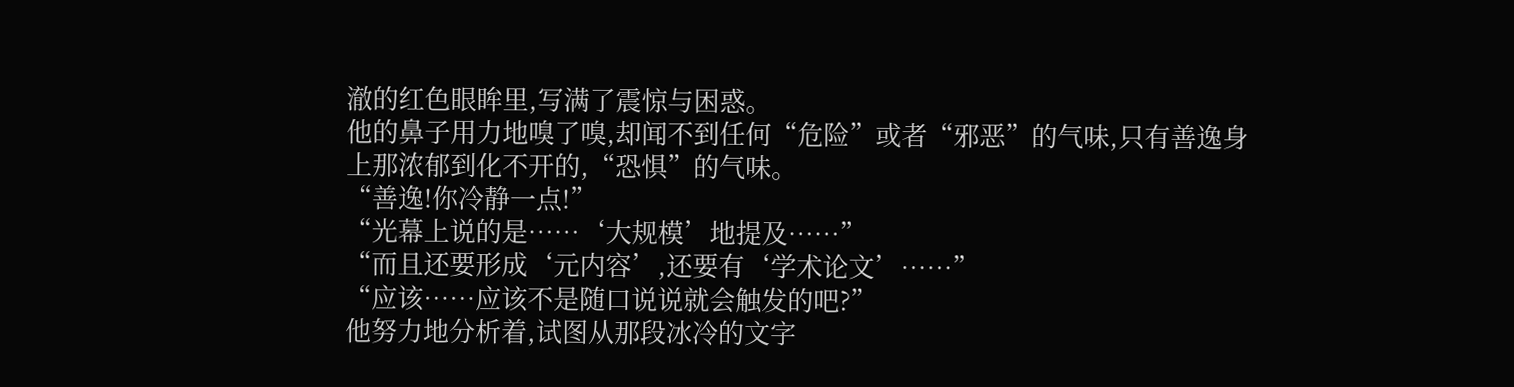澈的红色眼眸里,写满了震惊与困惑。
他的鼻子用力地嗅了嗅,却闻不到任何“危险”或者“邪恶”的气味,只有善逸身上那浓郁到化不开的,“恐惧”的气味。
“善逸!你冷静一点!”
“光幕上说的是……‘大规模’地提及……”
“而且还要形成‘元内容’,还要有‘学术论文’……”
“应该……应该不是随口说说就会触发的吧?”
他努力地分析着,试图从那段冰冷的文字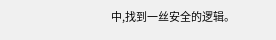中,找到一丝安全的逻辑。